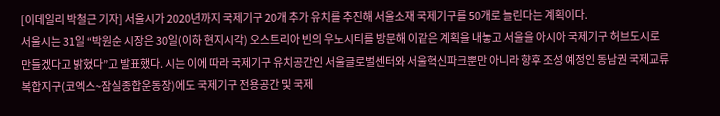[이데일리 박철근 기자] 서울시가 2020년까지 국제기구 20개 추가 유치를 추진해 서울소재 국제기구를 50개로 늘린다는 계획이다.
서울시는 31일 “박원순 시장은 30일(이하 현지시각) 오스트리아 빈의 우노시티를 방문해 이같은 계획을 내놓고 서울을 아시아 국제기구 허브도시로 만들겠다고 밝혔다”고 발표했다. 시는 이에 따라 국제기구 유치공간인 서울글로벌센터와 서울혁신파크뿐만 아니라 향후 조성 예정인 동남권 국제교류복합지구(코엑스~잠실종합운동장)에도 국제기구 전용공간 및 국제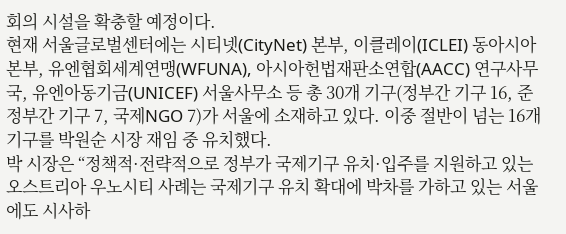회의 시설을 확충할 예정이다.
현재 서울글로벌센터에는 시티넷(CityNet) 본부, 이클레이(ICLEI) 동아시아 본부, 유엔협회세계연맹(WFUNA), 아시아헌법재판소연합(AACC) 연구사무국, 유엔아동기금(UNICEF) 서울사무소 등 총 30개 기구(정부간 기구 16, 준정부간 기구 7, 국제NGO 7)가 서울에 소재하고 있다. 이중 절반이 넘는 16개 기구를 박원순 시장 재임 중 유치했다.
박 시장은 “정책적·전략적으로 정부가 국제기구 유치·입주를 지원하고 있는 오스트리아 우노시티 사례는 국제기구 유치 확대에 박차를 가하고 있는 서울에도 시사하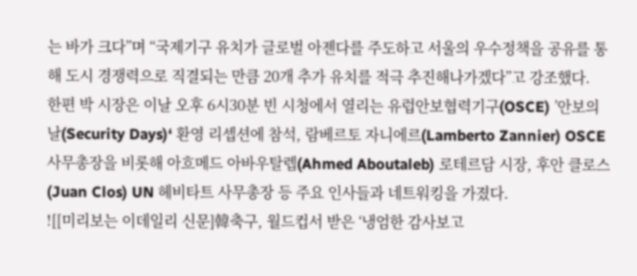는 바가 크다”며 “국제기구 유치가 글로벌 아젠다를 주도하고 서울의 우수정책을 공유를 통해 도시 경쟁력으로 직결되는 만큼 20개 추가 유치를 적극 추진해나가겠다”고 강조했다.
한편 박 시장은 이날 오후 6시30분 빈 시청에서 열리는 유럽안보협력기구(OSCE) ’안보의 날(Security Days)‘ 환영 리셉션에 참석, 람베르토 자니에르(Lamberto Zannier) OSCE 사무총장을 비롯해 아흐메드 아바우탈렙(Ahmed Aboutaleb) 로테르담 시장, 후안 클로스(Juan Clos) UN 헤비타트 사무총장 등 주요 인사들과 네트워킹을 가졌다.
![[미리보는 이데일리 신문]韓축구, 월드컵서 받은 ‘냉엄한 감사보고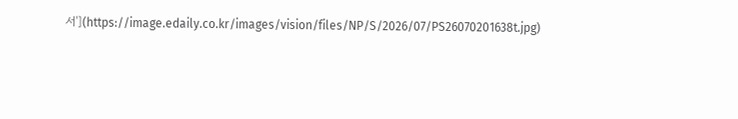서'](https://image.edaily.co.kr/images/vision/files/NP/S/2026/07/PS26070201638t.jpg)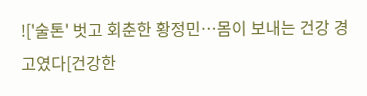!['술톤' 벗고 회춘한 황정민…몸이 보내는 건강 경고였다[건강한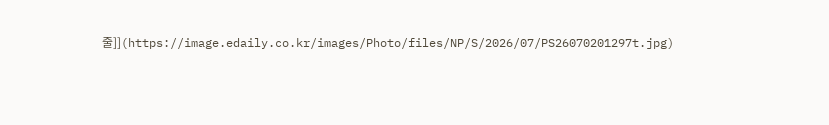줄]](https://image.edaily.co.kr/images/Photo/files/NP/S/2026/07/PS26070201297t.jpg)